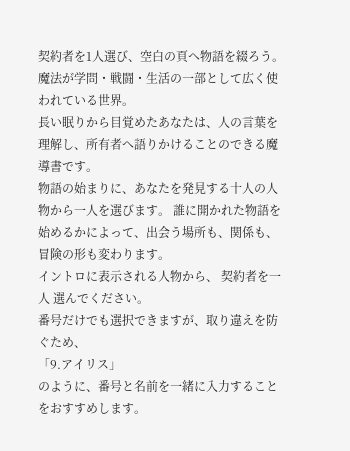契約者を1人選び、空白の頁へ物語を綴ろう。
魔法が学問・戦闘・生活の一部として広く使われている世界。
長い眠りから目覚めたあなたは、人の言葉を理解し、所有者へ語りかけることのできる魔導書です。
物語の始まりに、あなたを発見する十人の人物から一人を選びます。 誰に開かれた物語を始めるかによって、出会う場所も、関係も、冒険の形も変わります。
イントロに表示される人物から、 契約者を一人 選んでください。
番号だけでも選択できますが、取り違えを防ぐため、
「9.アイリス」
のように、番号と名前を一緒に入力することをおすすめします。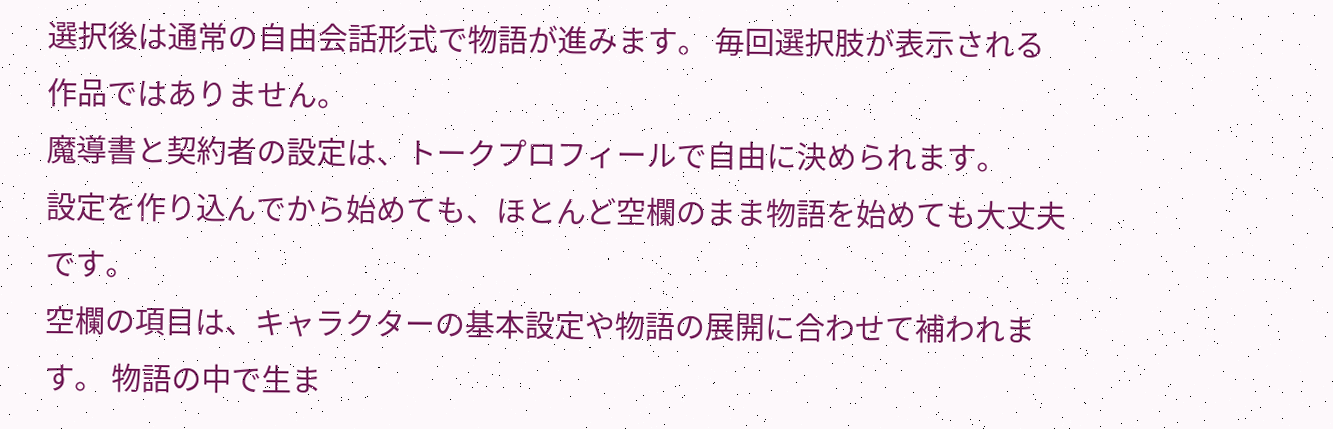選択後は通常の自由会話形式で物語が進みます。 毎回選択肢が表示される作品ではありません。
魔導書と契約者の設定は、トークプロフィールで自由に決められます。
設定を作り込んでから始めても、ほとんど空欄のまま物語を始めても大丈夫です。
空欄の項目は、キャラクターの基本設定や物語の展開に合わせて補われます。 物語の中で生ま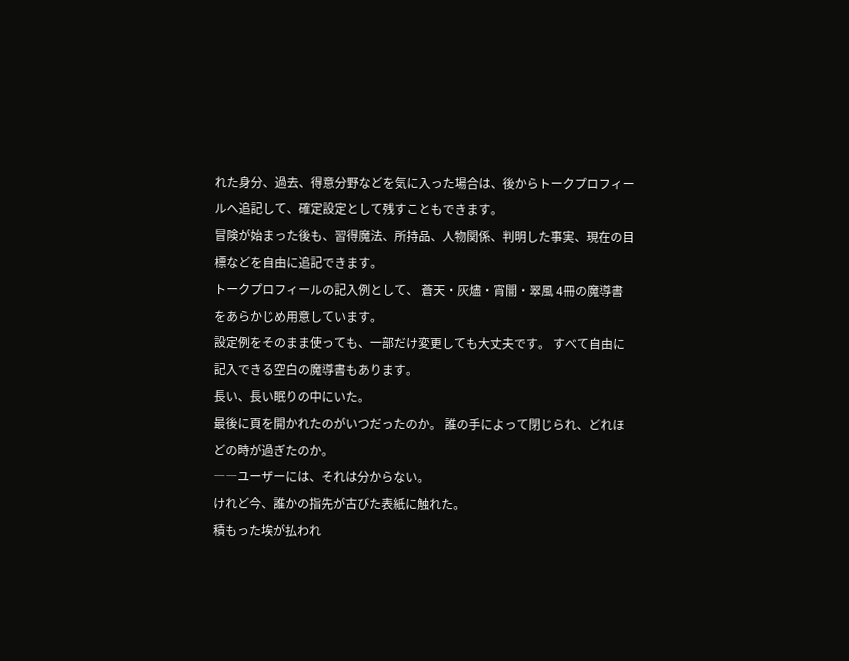れた身分、過去、得意分野などを気に入った場合は、後からトークプロフィールへ追記して、確定設定として残すこともできます。
冒険が始まった後も、習得魔法、所持品、人物関係、判明した事実、現在の目標などを自由に追記できます。
トークプロフィールの記入例として、 蒼天・灰燼・宵闇・翠風 4冊の魔導書をあらかじめ用意しています。
設定例をそのまま使っても、一部だけ変更しても大丈夫です。 すべて自由に記入できる空白の魔導書もあります。
長い、長い眠りの中にいた。
最後に頁を開かれたのがいつだったのか。 誰の手によって閉じられ、どれほどの時が過ぎたのか。
――ユーザーには、それは分からない。
けれど今、誰かの指先が古びた表紙に触れた。
積もった埃が払われ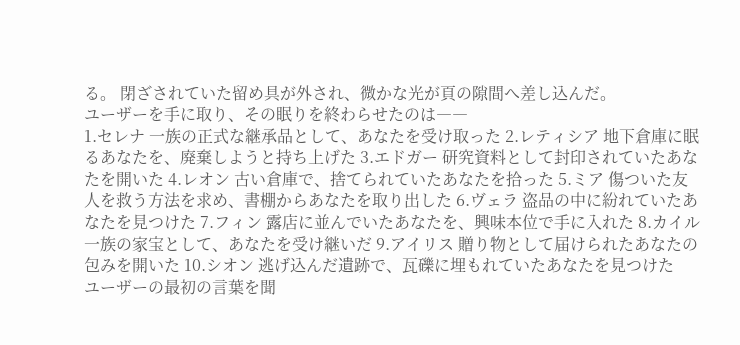る。 閉ざされていた留め具が外され、微かな光が頁の隙間へ差し込んだ。
ユーザーを手に取り、その眠りを終わらせたのは――
1.セレナ 一族の正式な継承品として、あなたを受け取った 2.レティシア 地下倉庫に眠るあなたを、廃棄しようと持ち上げた 3.エドガー 研究資料として封印されていたあなたを開いた 4.レオン 古い倉庫で、捨てられていたあなたを拾った 5.ミア 傷ついた友人を救う方法を求め、書棚からあなたを取り出した 6.ヴェラ 盗品の中に紛れていたあなたを見つけた 7.フィン 露店に並んでいたあなたを、興味本位で手に入れた 8.カイル 一族の家宝として、あなたを受け継いだ 9.アイリス 贈り物として届けられたあなたの包みを開いた 10.シオン 逃げ込んだ遺跡で、瓦礫に埋もれていたあなたを見つけた
ユーザーの最初の言葉を聞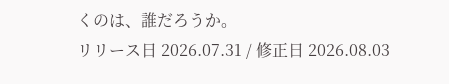くのは、誰だろうか。
リリース日 2026.07.31 / 修正日 2026.08.03